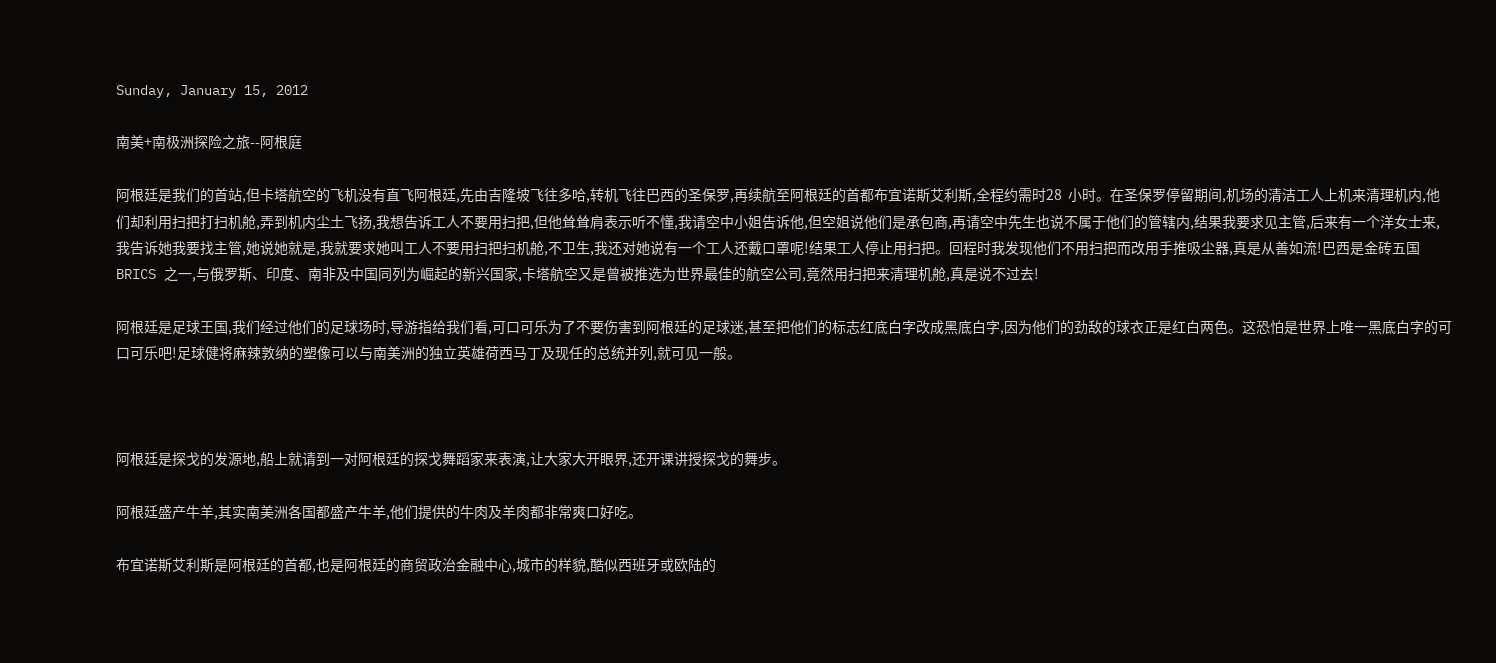Sunday, January 15, 2012

南美+南极洲探险之旅--阿根庭

阿根廷是我们的首站,但卡塔航空的飞机没有直飞阿根廷,先由吉隆坡飞往多哈,转机飞往巴西的圣保罗,再续航至阿根廷的首都布宜诺斯艾利斯,全程约需时28  小时。在圣保罗停留期间,机场的清洁工人上机来清理机内,他们却利用扫把打扫机舱,弄到机内尘土飞扬,我想告诉工人不要用扫把,但他耸耸肩表示听不懂,我请空中小姐告诉他,但空姐说他们是承包商,再请空中先生也说不属于他们的管辖内,结果我要求见主管,后来有一个洋女士来,我告诉她我要找主管,她说她就是,我就要求她叫工人不要用扫把扫机舱,不卫生,我还对她说有一个工人还戴口罩呢!结果工人停止用扫把。回程时我发现他们不用扫把而改用手推吸尘器,真是从善如流!巴西是金砖五国BRICS 之一,与俄罗斯、印度、南非及中国同列为崛起的新兴国家,卡塔航空又是曾被推选为世界最佳的航空公司,竟然用扫把来清理机舱,真是说不过去!

阿根廷是足球王国,我们经过他们的足球场时,导游指给我们看,可口可乐为了不要伤害到阿根廷的足球迷,甚至把他们的标志红底白字改成黑底白字,因为他们的劲敌的球衣正是红白两色。这恐怕是世界上唯一黑底白字的可口可乐吧!足球健将麻辣敦纳的塑像可以与南美洲的独立英雄荷西马丁及现任的总统并列,就可见一般。



阿根廷是探戈的发源地,船上就请到一对阿根廷的探戈舞蹈家来表演,让大家大开眼界,还开课讲授探戈的舞步。

阿根廷盛产牛羊,其实南美洲各国都盛产牛羊,他们提供的牛肉及羊肉都非常爽口好吃。

布宜诺斯艾利斯是阿根廷的首都,也是阿根廷的商贸政治金融中心,城市的样貌,酷似西班牙或欧陆的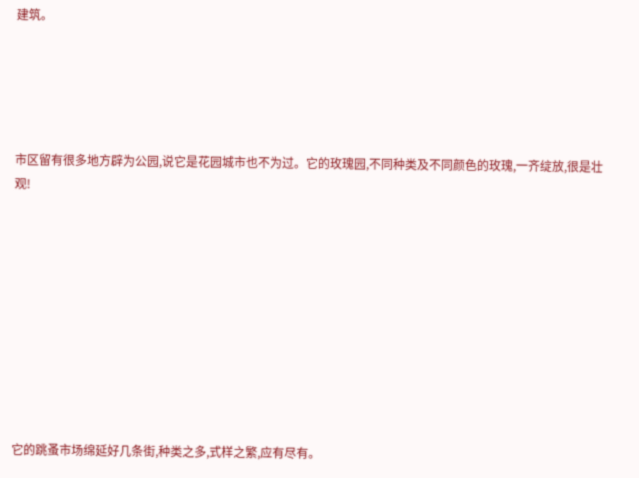建筑。





市区留有很多地方辟为公园,说它是花园城市也不为过。它的玫瑰园,不同种类及不同颜色的玫瑰,一齐绽放,很是壮观!










它的跳蚤市场绵延好几条街,种类之多,式样之繁,应有尽有。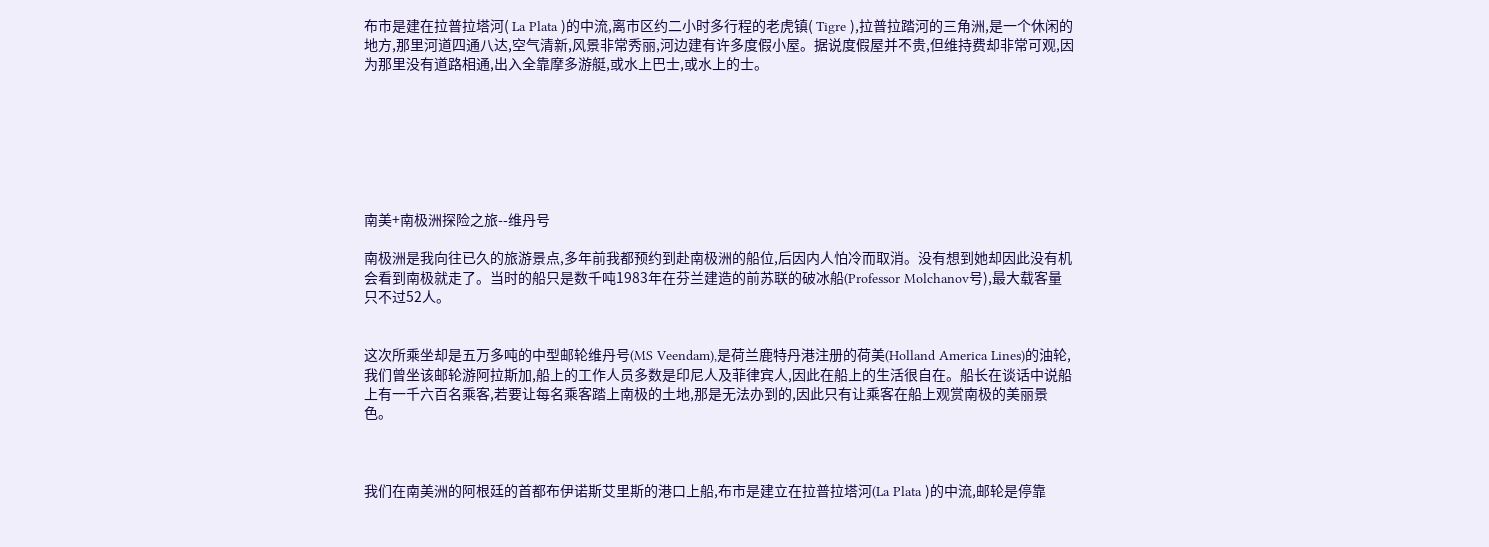布市是建在拉普拉塔河( La Plata )的中流,离市区约二小时多行程的老虎镇( Tigre ),拉普拉踏河的三角洲,是一个休闲的地方,那里河道四通八达,空气清新,风景非常秀丽,河边建有许多度假小屋。据说度假屋并不贵,但维持费却非常可观,因为那里没有道路相通,出入全靠摩多游艇,或水上巴士,或水上的士。







南美+南极洲探险之旅--维丹号

南极洲是我向往已久的旅游景点,多年前我都预约到赴南极洲的船位,后因内人怕冷而取消。没有想到她却因此没有机会看到南极就走了。当时的船只是数千吨1983年在芬兰建造的前苏联的破冰船(Professor Molchanov号),最大载客量只不过52人。


这次所乘坐却是五万多吨的中型邮轮维丹号(MS Veendam),是荷兰鹿特丹港注册的荷美(Holland America Lines)的油轮,我们曾坐该邮轮游阿拉斯加,船上的工作人员多数是印尼人及菲律宾人,因此在船上的生活很自在。船长在谈话中说船上有一千六百名乘客,若要让每名乘客踏上南极的土地,那是无法办到的,因此只有让乘客在船上观赏南极的美丽景色。



我们在南美洲的阿根廷的首都布伊诺斯艾里斯的港口上船,布市是建立在拉普拉塔河(La Plata )的中流,邮轮是停靠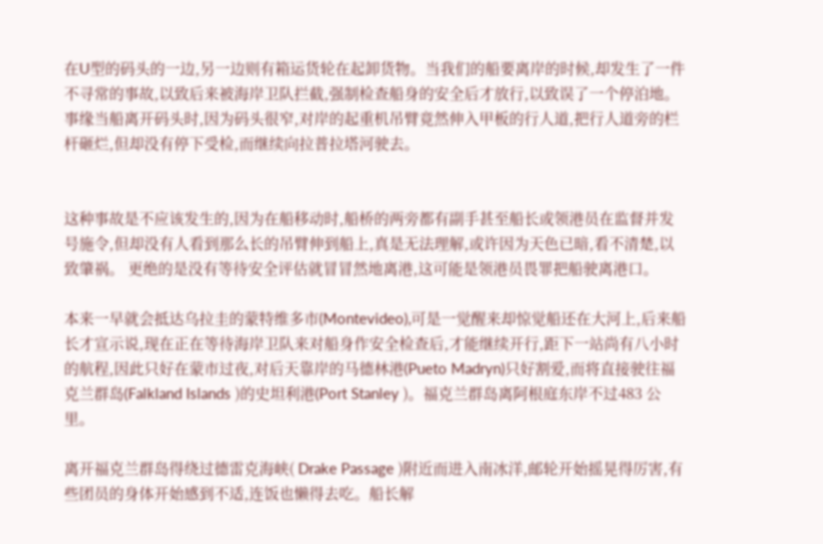在U型的码头的一边,另一边则有箱运货轮在起卸货物。当我们的船要离岸的时候,却发生了一件不寻常的事故,以致后来被海岸卫队拦截,强制检查船身的安全后才放行,以致误了一个停泊地。事缘当船离开码头时,因为码头很窄,对岸的起重机吊臂竟然伸入甲板的行人道,把行人道旁的栏杆砸烂,但却没有停下受检,而继续向拉普拉塔河驶去。


这种事故是不应该发生的,因为在船移动时,船桥的两旁都有副手甚至船长或领港员在监督并发号施令,但却没有人看到那么长的吊臂伸到船上,真是无法理解,或许因为天色已暗,看不清楚,以致肇祸。 更绝的是没有等待安全评估就冒冒然地离港,这可能是领港员畏罪把船驶离港口。

本来一早就会抵达乌拉圭的蒙特维多市(Montevideo),可是一觉醒来却惊觉船还在大河上,后来船长才宣示说,现在正在等待海岸卫队来对船身作安全检查后,才能继续开行,距下一站尚有八小时的航程,因此只好在蒙市过夜,对后天靠岸的马德林港(Pueto Madryn)只好割爱,而将直接驶往福克兰群岛(Falkland Islands )的史坦利港(Port Stanley )。福克兰群岛离阿根庭东岸不过483 公里。

离开福克兰群岛得绕过德雷克海峡( Drake Passage )附近而进入南冰洋,邮轮开始摇晃得厉害,有些团员的身体开始感到不适,连饭也懒得去吃。船长解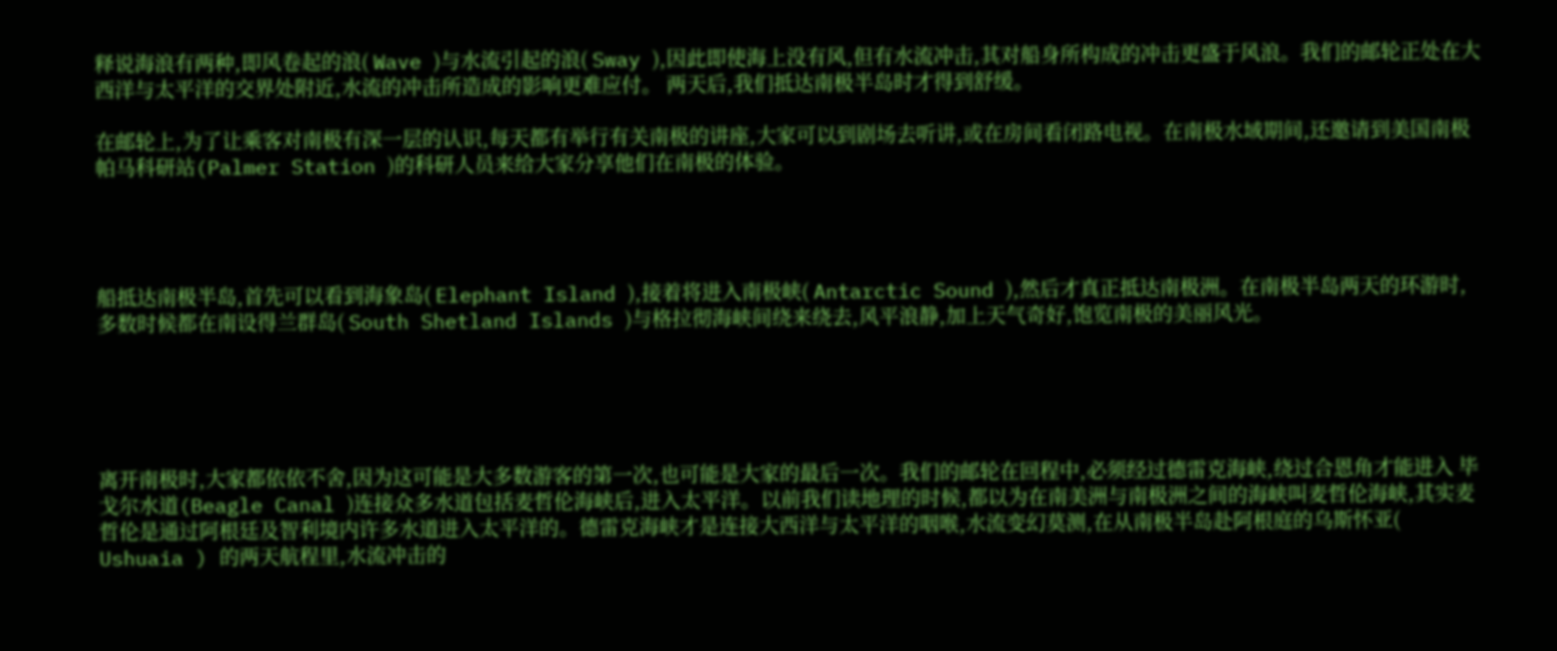释说海浪有两种,即风卷起的浪( Wave )与水流引起的浪( Sway ),因此即使海上没有风,但有水流冲击,其对船身所构成的冲击更盛于风浪。我们的邮轮正处在大西洋与太平洋的交界处附近,水流的冲击所造成的影响更难应付。 两天后,我们抵达南极半岛时才得到舒缓。

在邮轮上,为了让乘客对南极有深一层的认识,每天都有举行有关南极的讲座,大家可以到剧场去听讲,或在房间看闭路电视。在南极水域期间,还邀请到美国南极帕马科研站(Palmer Station )的科研人员来给大家分享他们在南极的体验。




船抵达南极半岛,首先可以看到海象岛( Elephant Island ),接着将进入南极峡( Antarctic Sound ),然后才真正抵达南极洲。在南极半岛两天的环游时,多数时候都在南设得兰群岛( South Shetland Islands )与格拉彻海峡间绕来绕去,风平浪静,加上天气奇好,饱览南极的美丽风光。





离开南极时,大家都依依不舍,因为这可能是大多数游客的第一次,也可能是大家的最后一次。我们的邮轮在回程中,必须经过德雷克海峡,绕过合恩角才能进入 毕戈尔水道(Beagle Canal )连接众多水道包括麦哲伦海峡后,进入太平洋。以前我们读地理的时候,都以为在南美洲与南极洲之间的海峡叫麦哲伦海峡,其实麦哲伦是通过阿根廷及智利境内许多水道进入太平洋的。德雷克海峡才是连接大西洋与太平洋的咽喉,水流变幻莫测,在从南极半岛赴阿根庭的乌斯怀亚( Ushuaia ) 的两天航程里,水流冲击的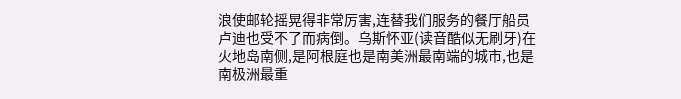浪使邮轮摇晃得非常厉害,连替我们服务的餐厅船员卢迪也受不了而病倒。乌斯怀亚(读音酷似无刷牙)在火地岛南侧,是阿根庭也是南美洲最南端的城市,也是南极洲最重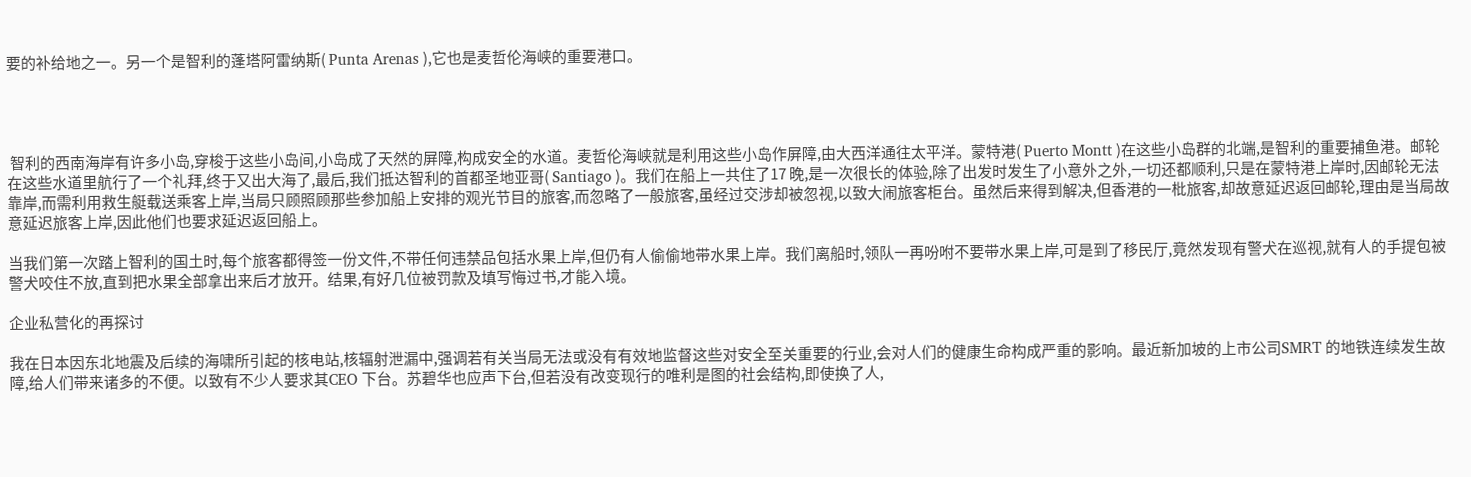要的补给地之一。另一个是智利的蓬塔阿雷纳斯( Punta Arenas ),它也是麦哲伦海峡的重要港口。




 智利的西南海岸有许多小岛,穿梭于这些小岛间,小岛成了天然的屏障,构成安全的水道。麦哲伦海峡就是利用这些小岛作屏障,由大西洋通往太平洋。蒙特港( Puerto Montt )在这些小岛群的北端,是智利的重要捕鱼港。邮轮在这些水道里航行了一个礼拜,终于又出大海了,最后,我们抵达智利的首都圣地亚哥( Santiago )。我们在船上一共住了17 晚,是一次很长的体验,除了出发时发生了小意外之外,一切还都顺利,只是在蒙特港上岸时,因邮轮无法靠岸,而需利用救生艇载送乘客上岸,当局只顾照顾那些参加船上安排的观光节目的旅客,而忽略了一般旅客,虽经过交涉却被忽视,以致大闹旅客柜台。虽然后来得到解决,但香港的一枇旅客,却故意延迟返回邮轮,理由是当局故意延迟旅客上岸,因此他们也要求延迟返回船上。

当我们第一次踏上智利的国土时,每个旅客都得签一份文件,不带任何违禁品包括水果上岸,但仍有人偷偷地带水果上岸。我们离船时,领队一再吩咐不要带水果上岸,可是到了移民厅,竟然发现有警犬在巡视,就有人的手提包被警犬咬住不放,直到把水果全部拿出来后才放开。结果,有好几位被罚款及填写悔过书,才能入境。

企业私营化的再探讨

我在日本因东北地震及后续的海啸所引起的核电站,核辐射泄漏中,强调若有关当局无法或没有有效地监督这些对安全至关重要的行业,会对人们的健康生命构成严重的影响。最近新加坡的上市公司SMRT 的地铁连续发生故障,给人们带来诸多的不便。以致有不少人要求其CEO 下台。苏碧华也应声下台,但若没有改变现行的唯利是图的社会结构,即使换了人,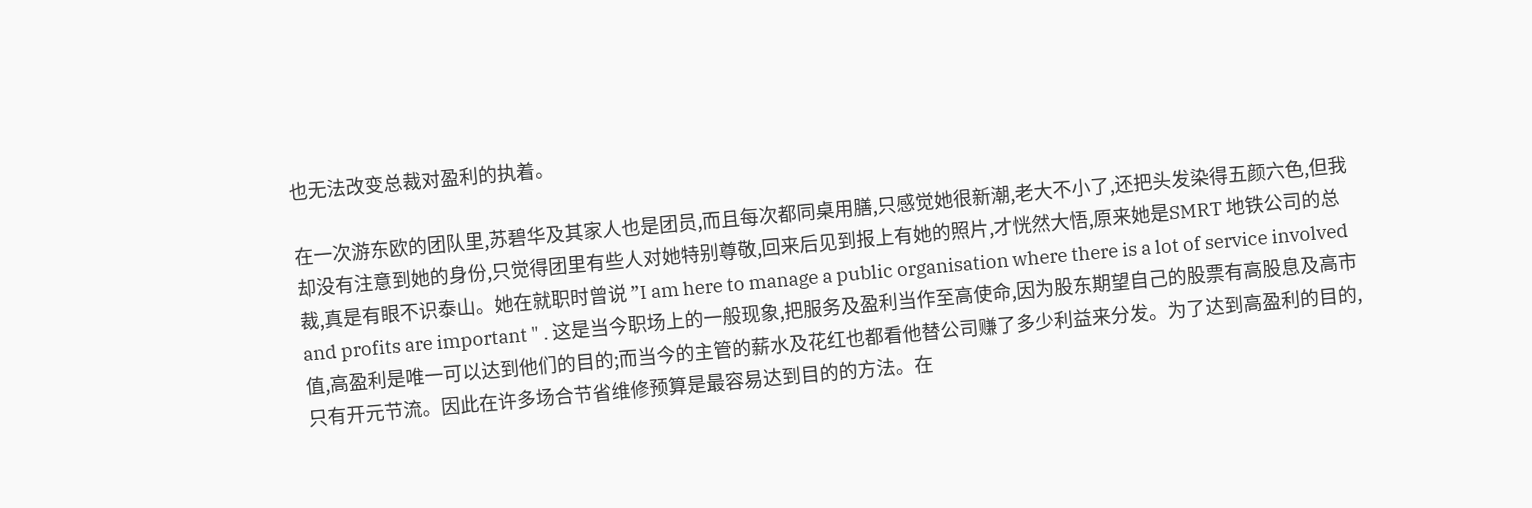也无法改变总裁对盈利的执着。

在一次游东欧的团队里,苏碧华及其家人也是团员,而且每次都同桌用膳,只感觉她很新潮,老大不小了,还把头发染得五颜六色,但我却没有注意到她的身份,只觉得团里有些人对她特别尊敬,回来后见到报上有她的照片,才恍然大悟,原来她是SMRT 地铁公司的总裁,真是有眼不识泰山。她在就职时曾说 ”I am here to manage a public organisation where there is a lot of service involved and profits are important " . 这是当今职场上的一般现象,把服务及盈利当作至高使命,因为股东期望自己的股票有高股息及高市值,高盈利是唯一可以达到他们的目的;而当今的主管的薪水及花红也都看他替公司赚了多少利益来分发。为了达到高盈利的目的,只有开元节流。因此在许多场合节省维修预算是最容易达到目的的方法。在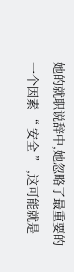她的就职说辞中,她忽略了最重要的一个因素 “ 安全 ” ,这可能就是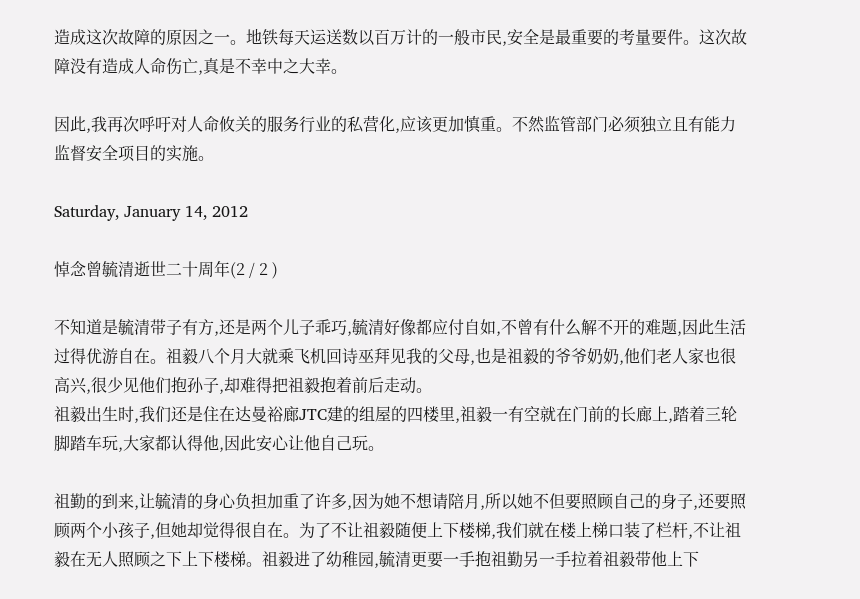造成这次故障的原因之一。地铁每天运送数以百万计的一般市民,安全是最重要的考量要件。这次故障没有造成人命伤亡,真是不幸中之大幸。

因此,我再次呼吁对人命攸关的服务行业的私营化,应该更加慎重。不然监管部门必须独立且有能力监督安全项目的实施。

Saturday, January 14, 2012

悼念曾毓清逝世二十周年(2 / 2 )

不知道是毓清带子有方,还是两个儿子乖巧,毓清好像都应付自如,不曾有什么解不开的难题,因此生活过得优游自在。祖毅八个月大就乘飞机回诗巫拜见我的父母,也是祖毅的爷爷奶奶,他们老人家也很高兴,很少见他们抱孙子,却难得把祖毅抱着前后走动。
祖毅出生时,我们还是住在达曼裕廊JTC建的组屋的四楼里,祖毅一有空就在门前的长廊上,踏着三轮脚踏车玩,大家都认得他,因此安心让他自己玩。

祖勤的到来,让毓清的身心负担加重了许多,因为她不想请陪月,所以她不但要照顾自己的身子,还要照顾两个小孩子,但她却觉得很自在。为了不让祖毅随便上下楼梯,我们就在楼上梯口装了栏杆,不让祖毅在无人照顾之下上下楼梯。祖毅进了幼稚园,毓清更要一手抱祖勤另一手拉着祖毅带他上下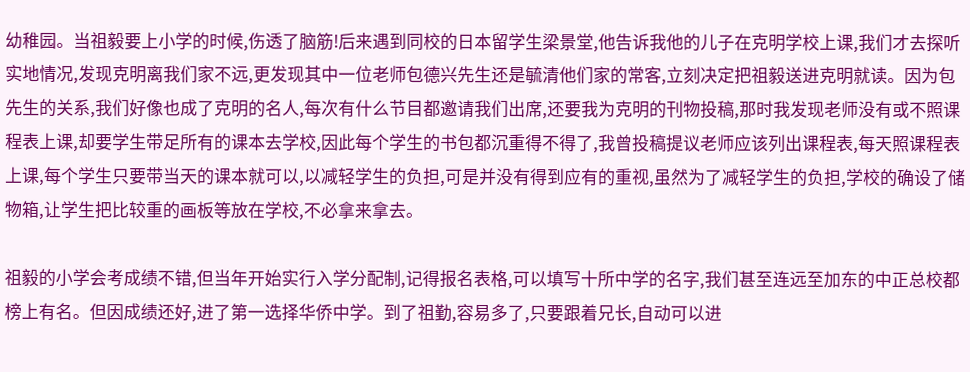幼稚园。当祖毅要上小学的时候,伤透了脑筋!后来遇到同校的日本留学生梁景堂,他告诉我他的儿子在克明学校上课,我们才去探听实地情况,发现克明离我们家不远,更发现其中一位老师包德兴先生还是毓清他们家的常客,立刻决定把祖毅送进克明就读。因为包先生的关系,我们好像也成了克明的名人,每次有什么节目都邀请我们出席,还要我为克明的刊物投稿,那时我发现老师没有或不照课程表上课,却要学生带足所有的课本去学校,因此每个学生的书包都沉重得不得了,我曾投稿提议老师应该列出课程表,每天照课程表上课,每个学生只要带当天的课本就可以,以减轻学生的负担,可是并没有得到应有的重视,虽然为了减轻学生的负担,学校的确设了储物箱,让学生把比较重的画板等放在学校,不必拿来拿去。

祖毅的小学会考成绩不错,但当年开始实行入学分配制,记得报名表格,可以填写十所中学的名字,我们甚至连远至加东的中正总校都榜上有名。但因成绩还好,进了第一选择华侨中学。到了祖勤,容易多了,只要跟着兄长,自动可以进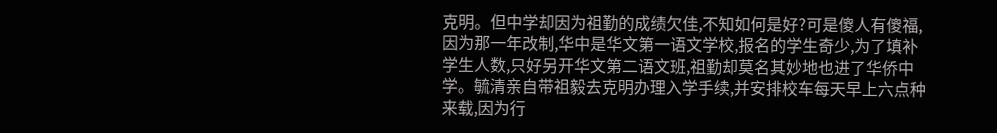克明。但中学却因为祖勤的成绩欠佳,不知如何是好?可是傻人有傻福,因为那一年改制,华中是华文第一语文学校,报名的学生奇少,为了填补学生人数,只好另开华文第二语文班,祖勤却莫名其妙地也进了华侨中学。毓清亲自带祖毅去克明办理入学手续,并安排校车每天早上六点种来载,因为行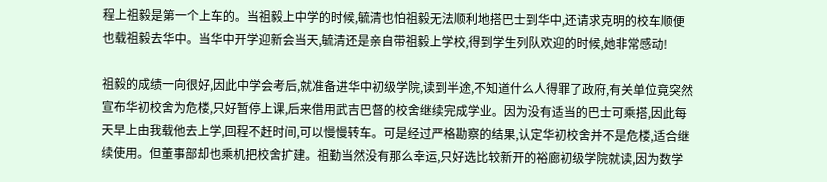程上祖毅是第一个上车的。当祖毅上中学的时候,毓清也怕祖毅无法顺利地搭巴士到华中,还请求克明的校车顺便也载祖毅去华中。当华中开学迎新会当天,毓清还是亲自带祖毅上学校,得到学生列队欢迎的时候,她非常感动!

祖毅的成绩一向很好,因此中学会考后,就准备进华中初级学院,读到半途,不知道什么人得罪了政府,有关单位竟突然宣布华初校舍为危楼,只好暂停上课,后来借用武吉巴督的校舍继续完成学业。因为没有适当的巴士可乘搭,因此每天早上由我载他去上学,回程不赶时间,可以慢慢转车。可是经过严格勘察的结果,认定华初校舍并不是危楼,适合继续使用。但董事部却也乘机把校舍扩建。祖勤当然没有那么幸运,只好选比较新开的裕廊初级学院就读,因为数学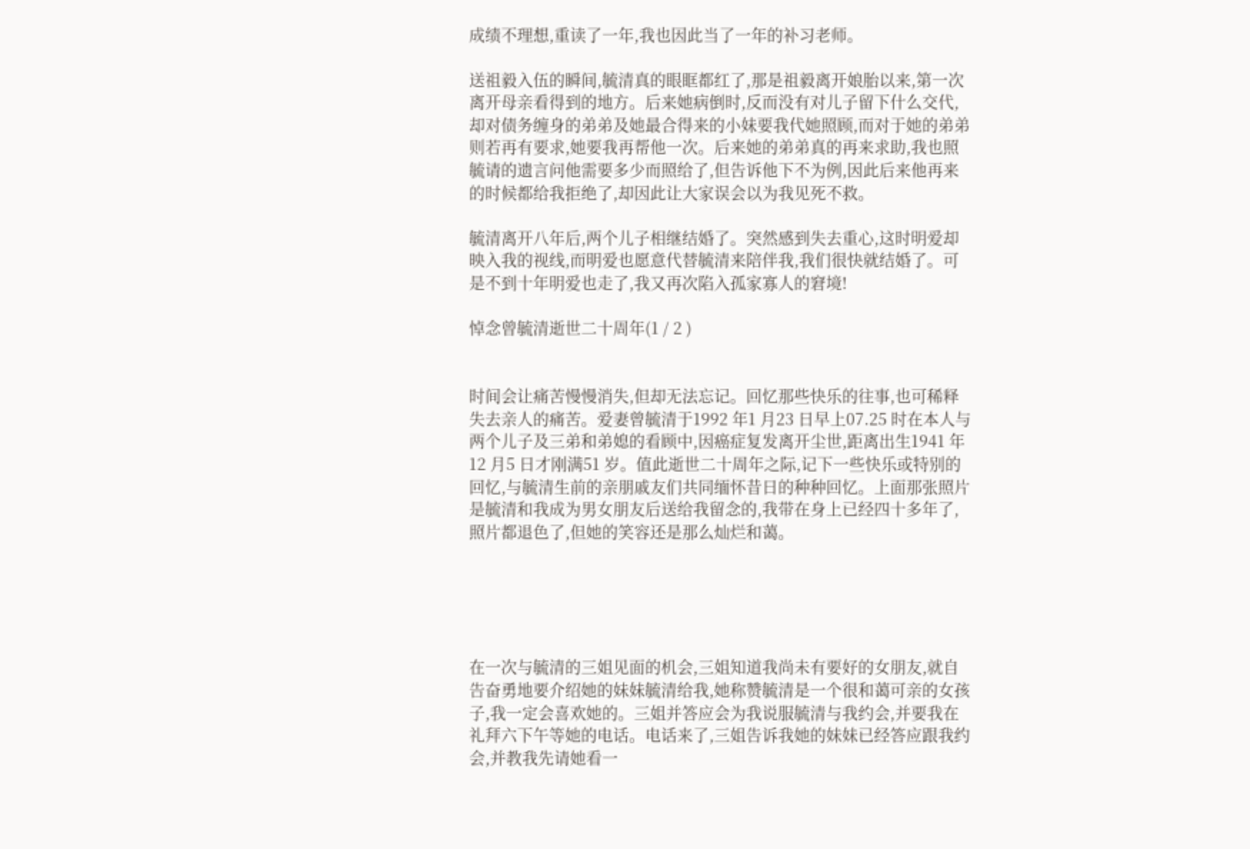成绩不理想,重读了一年,我也因此当了一年的补习老师。

送祖毅入伍的瞬间,毓清真的眼眶都红了,那是祖毅离开娘胎以来,第一次离开母亲看得到的地方。后来她病倒时,反而没有对儿子留下什么交代,却对债务缠身的弟弟及她最合得来的小妹要我代她照顾,而对于她的弟弟则若再有要求,她要我再帮他一次。后来她的弟弟真的再来求助,我也照毓请的遗言问他需要多少而照给了,但告诉他下不为例,因此后来他再来的时候都给我拒绝了,却因此让大家误会以为我见死不救。

毓清离开八年后,两个儿子相继结婚了。突然感到失去重心,这时明爱却映入我的视线,而明爱也愿意代替毓清来陪伴我,我们很快就结婚了。可是不到十年明爱也走了,我又再次陷入孤家寡人的窘境!

悼念曾毓清逝世二十周年(1 / 2 )


时间会让痛苦慢慢消失,但却无法忘记。回忆那些快乐的往事,也可稀释失去亲人的痛苦。爱妻曾毓清于1992 年1 月23 日早上07.25 时在本人与两个儿子及三弟和弟媳的看顾中,因癌症复发离开尘世,距离出生1941 年12 月5 日才刚满51 岁。值此逝世二十周年之际,记下一些快乐或特别的回忆,与毓清生前的亲朋戚友们共同缅怀昔日的种种回忆。上面那张照片是毓清和我成为男女朋友后送给我留念的,我带在身上已经四十多年了,照片都退色了,但她的笑容还是那么灿烂和蔼。





在一次与毓清的三姐见面的机会,三姐知道我尚未有要好的女朋友,就自告奋勇地要介绍她的妹妹毓清给我,她称赞毓清是一个很和蔼可亲的女孩子,我一定会喜欢她的。三姐并答应会为我说服毓清与我约会,并要我在礼拜六下午等她的电话。电话来了,三姐告诉我她的妹妹已经答应跟我约会,并教我先请她看一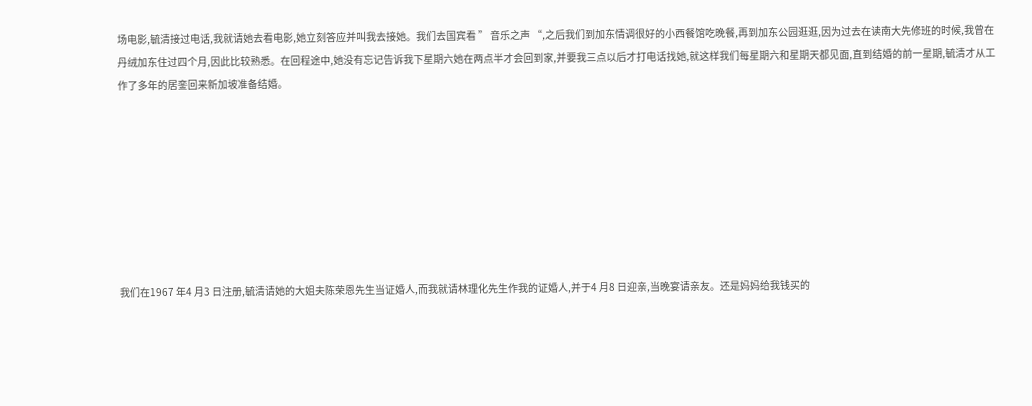场电影,毓清接过电话,我就请她去看电影,她立刻答应并叫我去接她。我们去国宾看 ” 音乐之声 “,之后我们到加东情调很好的小西餐馆吃晚餐,再到加东公园逛逛,因为过去在读南大先修班的时候,我曾在丹绒加东住过四个月,因此比较熟悉。在回程途中,她没有忘记告诉我下星期六她在两点半才会回到家,并要我三点以后才打电话找她,就这样我们每星期六和星期天都见面,直到结婚的前一星期,毓清才从工作了多年的居銮回来新加坡准备结婚。








我们在1967 年4 月3 日注册,毓清请她的大姐夫陈荣恩先生当证婚人,而我就请林理化先生作我的证婚人,并于4 月8 日迎亲,当晚宴请亲友。还是妈妈给我钱买的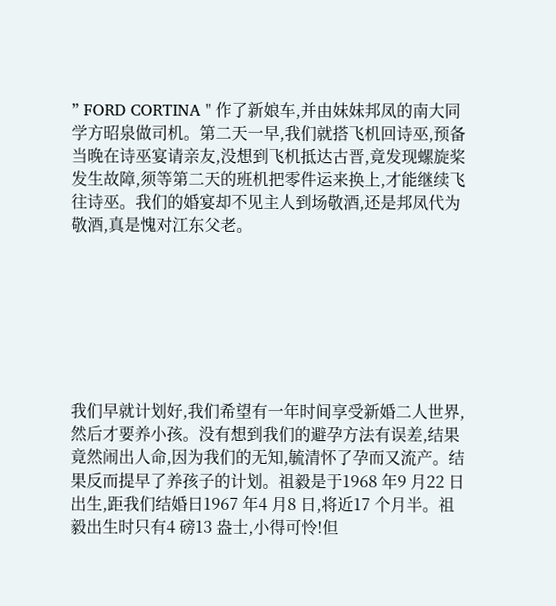” FORD CORTINA " 作了新娘车,并由妹妹邦凤的南大同学方昭泉做司机。第二天一早,我们就搭飞机回诗巫,预备当晚在诗巫宴请亲友,没想到飞机抵达古晋,竟发现螺旋桨发生故障,须等第二天的班机把零件运来换上,才能继续飞往诗巫。我们的婚宴却不见主人到场敬酒,还是邦凤代为敬酒,真是愧对江东父老。







我们早就计划好,我们希望有一年时间享受新婚二人世界,然后才要养小孩。没有想到我们的避孕方法有误差,结果竟然闹出人命,因为我们的无知,毓清怀了孕而又流产。结果反而提早了养孩子的计划。祖毅是于1968 年9 月22 日出生,距我们结婚日1967 年4 月8 日,将近17 个月半。祖毅出生时只有4 磅13 盎士,小得可怜!但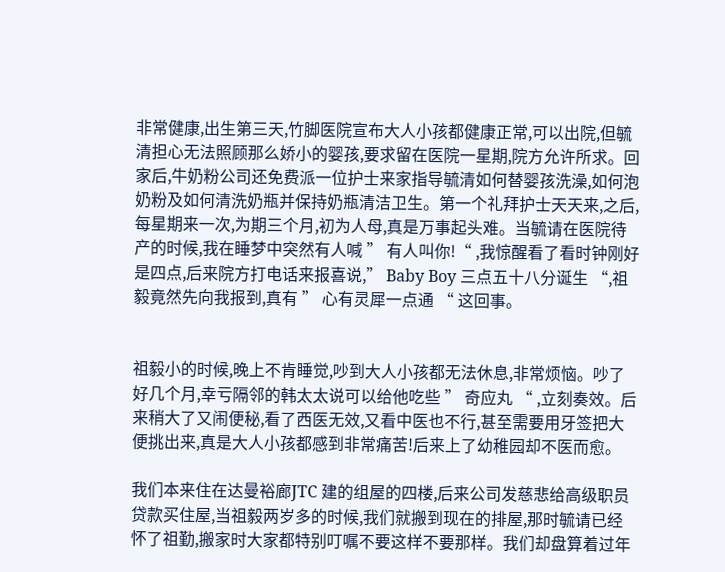非常健康,出生第三天,竹脚医院宣布大人小孩都健康正常,可以出院,但毓清担心无法照顾那么娇小的婴孩,要求留在医院一星期,院方允许所求。回家后,牛奶粉公司还免费派一位护士来家指导毓清如何替婴孩洗澡,如何泡奶粉及如何清洗奶瓶并保持奶瓶清洁卫生。第一个礼拜护士天天来,之后,每星期来一次,为期三个月,初为人母,真是万事起头难。当毓请在医院待产的时候,我在睡梦中突然有人喊 ” 有人叫你!“ ,我惊醒看了看时钟刚好是四点,后来院方打电话来报喜说,” Baby Boy 三点五十八分诞生 “,祖毅竟然先向我报到,真有 ” 心有灵犀一点通 “ 这回事。


祖毅小的时候,晚上不肯睡觉,吵到大人小孩都无法休息,非常烦恼。吵了好几个月,幸亏隔邻的韩太太说可以给他吃些 ” 奇应丸 “ ,立刻奏效。后来稍大了又闹便秘,看了西医无效,又看中医也不行,甚至需要用牙签把大便挑出来,真是大人小孩都感到非常痛苦!后来上了幼稚园却不医而愈。

我们本来住在达曼裕廊JTC 建的组屋的四楼,后来公司发慈悲给高级职员贷款买住屋,当祖毅两岁多的时候,我们就搬到现在的排屋,那时毓请已经怀了祖勤,搬家时大家都特别叮嘱不要这样不要那样。我们却盘算着过年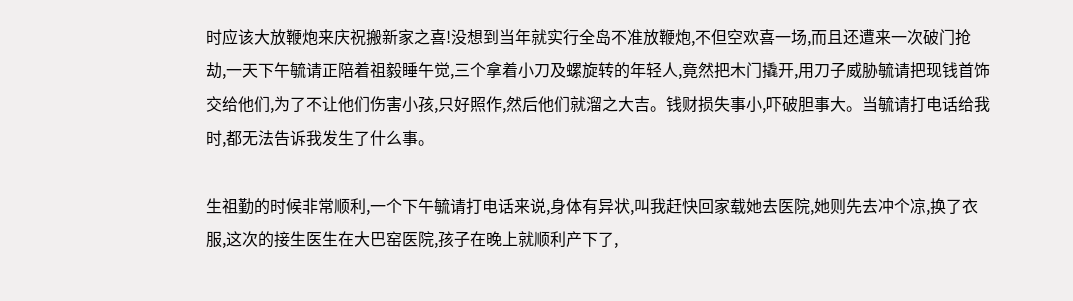时应该大放鞭炮来庆祝搬新家之喜!没想到当年就实行全岛不准放鞭炮,不但空欢喜一场,而且还遭来一次破门抢劫,一天下午毓请正陪着祖毅睡午觉,三个拿着小刀及螺旋转的年轻人,竟然把木门撬开,用刀子威胁毓请把现钱首饰交给他们,为了不让他们伤害小孩,只好照作,然后他们就溜之大吉。钱财损失事小,吓破胆事大。当毓请打电话给我时,都无法告诉我发生了什么事。

生祖勤的时候非常顺利,一个下午毓请打电话来说,身体有异状,叫我赶快回家载她去医院,她则先去冲个凉,换了衣服,这次的接生医生在大巴窑医院,孩子在晚上就顺利产下了,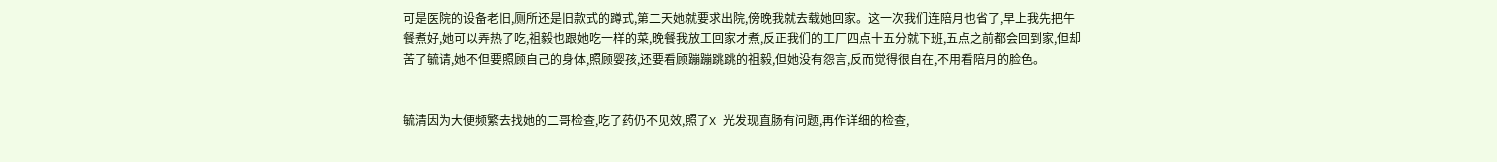可是医院的设备老旧,厕所还是旧款式的蹲式,第二天她就要求出院,傍晚我就去载她回家。这一次我们连陪月也省了,早上我先把午餐煮好,她可以弄热了吃,祖毅也跟她吃一样的菜,晚餐我放工回家才煮,反正我们的工厂四点十五分就下班,五点之前都会回到家,但却苦了毓请,她不但要照顾自己的身体,照顾婴孩,还要看顾蹦蹦跳跳的祖毅,但她没有怨言,反而觉得很自在,不用看陪月的脸色。


毓清因为大便频繁去找她的二哥检查,吃了药仍不见效,照了X 光发现直肠有问题,再作详细的检查,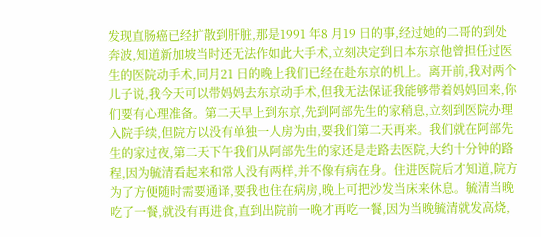发现直肠癌已经扩散到肝脏,那是1991 年8 月19 日的事,经过她的二哥的到处奔波,知道新加坡当时还无法作如此大手术,立刻决定到日本东京他曾担任过医生的医院动手术,同月21 日的晚上我们已经在赴东京的机上。离开前,我对两个儿子说,我今天可以带妈妈去东京动手术,但我无法保证我能够带着妈妈回来,你们要有心理准备。第二天早上到东京,先到阿部先生的家稍息,立刻到医院办理入院手续,但院方以没有单独一人房为由,要我们第二天再来。我们就在阿部先生的家过夜,第二天下午我们从阿部先生的家还是走路去医院,大约十分钟的路程,因为毓清看起来和常人没有两样,并不像有病在身。住进医院后才知道,院方为了方便随时需要通译,要我也住在病房,晚上可把沙发当床来休息。毓清当晚吃了一餐,就没有再进食,直到出院前一晚才再吃一餐,因为当晚毓清就发高烧,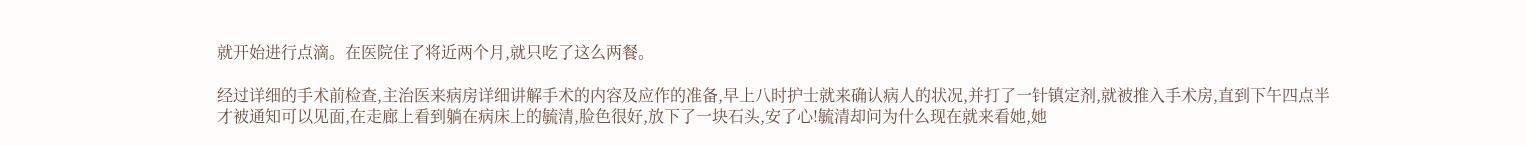就开始进行点滴。在医院住了将近两个月,就只吃了这么两餐。

经过详细的手术前检查,主治医来病房详细讲解手术的内容及应作的准备,早上八时护士就来确认病人的状况,并打了一针镇定剂,就被推入手术房,直到下午四点半才被通知可以见面,在走廊上看到躺在病床上的毓清,脸色很好,放下了一块石头,安了心!毓清却问为什么现在就来看她,她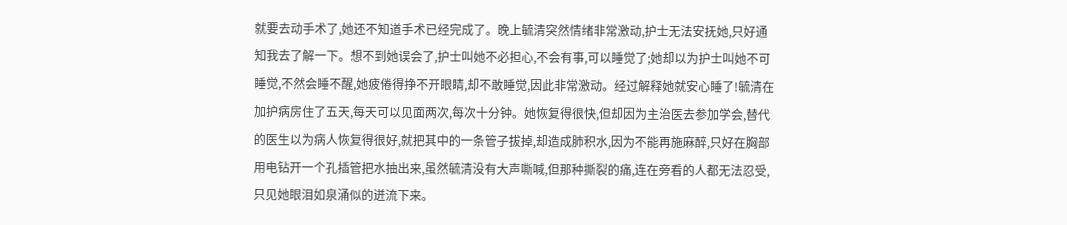就要去动手术了,她还不知道手术已经完成了。晚上毓清突然情绪非常激动,护士无法安抚她,只好通知我去了解一下。想不到她误会了,护士叫她不必担心,不会有事,可以睡觉了;她却以为护士叫她不可睡觉,不然会睡不醒,她疲倦得挣不开眼睛,却不敢睡觉,因此非常激动。经过解释她就安心睡了!毓清在加护病房住了五天,每天可以见面两次,每次十分钟。她恢复得很快,但却因为主治医去参加学会,替代的医生以为病人恢复得很好,就把其中的一条管子拔掉,却造成肺积水,因为不能再施麻醉,只好在胸部用电钻开一个孔插管把水抽出来,虽然毓清没有大声嘶喊,但那种撕裂的痛,连在旁看的人都无法忍受,只见她眼泪如泉涌似的迸流下来。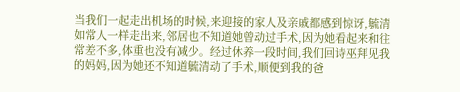当我们一起走出机场的时候,来迎接的家人及亲戚都感到惊讶,毓清如常人一样走出来,邻居也不知道她曾动过手术,因为她看起来和往常差不多,体重也没有减少。经过休养一段时间,我们回诗巫拜见我的妈妈,因为她还不知道毓清动了手术,顺便到我的爸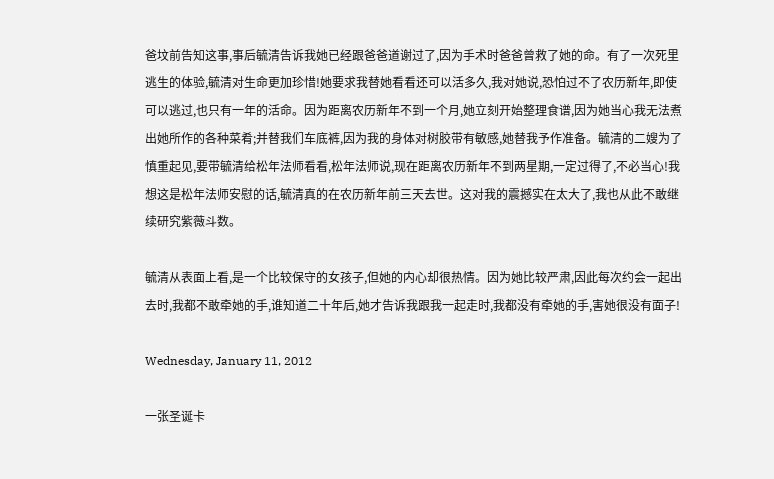爸坟前告知这事,事后毓清告诉我她已经跟爸爸道谢过了,因为手术时爸爸曾救了她的命。有了一次死里逃生的体验,毓清对生命更加珍惜!她要求我替她看看还可以活多久,我对她说,恐怕过不了农历新年,即使可以逃过,也只有一年的活命。因为距离农历新年不到一个月,她立刻开始整理食谱,因为她当心我无法煮出她所作的各种菜肴;并替我们车底裤,因为我的身体对树胶带有敏感,她替我予作准备。毓清的二嫂为了慎重起见,要带毓清给松年法师看看,松年法师说,现在距离农历新年不到两星期,一定过得了,不必当心!我想这是松年法师安慰的话,毓清真的在农历新年前三天去世。这对我的震撼实在太大了,我也从此不敢继续研究紫薇斗数。

毓清从表面上看,是一个比较保守的女孩子,但她的内心却很热情。因为她比较严肃,因此每次约会一起出去时,我都不敢牵她的手,谁知道二十年后,她才告诉我跟我一起走时,我都没有牵她的手,害她很没有面子!

Wednesday, January 11, 2012

一张圣诞卡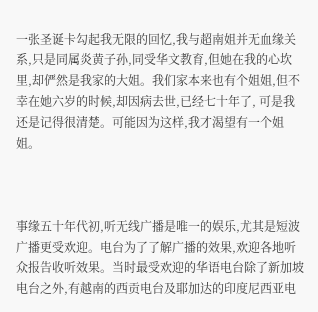一张圣诞卡勾起我无限的回忆,我与超南姐并无血缘关系,只是同属炎黄子孙,同受华文教育,但她在我的心坎里,却俨然是我家的大姐。我们家本来也有个姐姐,但不幸在她六岁的时候,却因病去世,已经七十年了, 可是我还是记得很清楚。可能因为这样,我才渴望有一个姐姐。



事缘五十年代初,听无线广播是唯一的娱乐,尤其是短波广播更受欢迎。电台为了了解广播的效果,欢迎各地听众报告收听效果。当时最受欢迎的华语电台除了新加坡电台之外,有越南的西贡电台及耶加达的印度尼西亚电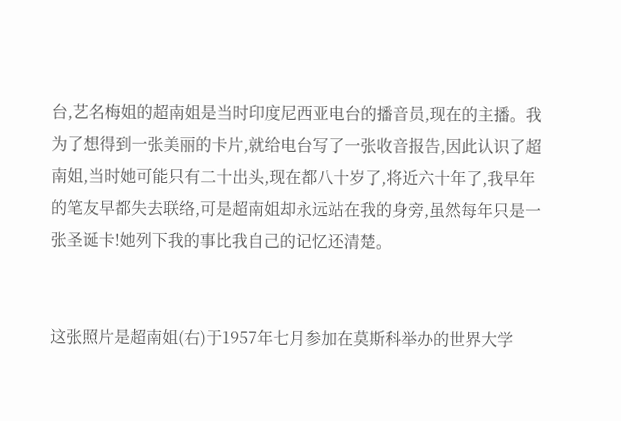台,艺名梅姐的超南姐是当时印度尼西亚电台的播音员,现在的主播。我为了想得到一张美丽的卡片,就给电台写了一张收音报告,因此认识了超南姐,当时她可能只有二十出头,现在都八十岁了,将近六十年了,我早年的笔友早都失去联络,可是超南姐却永远站在我的身旁,虽然每年只是一张圣诞卡!她列下我的事比我自己的记忆还清楚。


这张照片是超南姐(右)于1957年七月参加在莫斯科举办的世界大学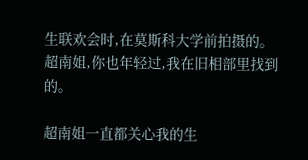生联欢会时,在莫斯科大学前拍摄的。超南姐,你也年轻过,我在旧相部里找到的。

超南姐一直都关心我的生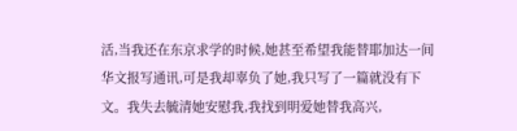活,当我还在东京求学的时候,她甚至希望我能替耶加达一间华文报写通讯,可是我却辜负了她,我只写了一篇就没有下文。我失去毓清她安慰我,我找到明爱她替我高兴,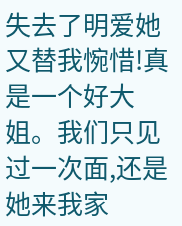失去了明爱她又替我惋惜!真是一个好大姐。我们只见过一次面,还是她来我家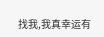找我,我真幸运有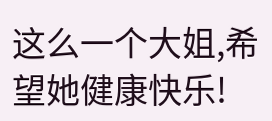这么一个大姐,希望她健康快乐!